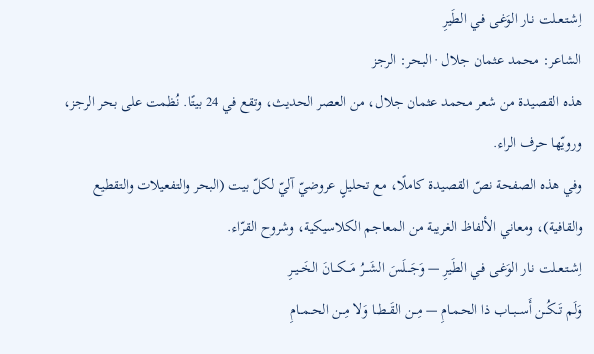اِشـتـعـلت نـار الوَغـى فـي الطَيرِ
الشاعر: محمد عثمان جلال · البحر: الرجز
هذه القصيدة من شعر محمد عثمان جلال، من العصر الحديث، وتقع في 24 بيتًا. نُظمت على بحر الرجز، ورويّها حرف الراء.
وفي هذه الصفحة نصّ القصيدة كاملًا، مع تحليلٍ عروضيّ آليّ لكلّ بيت (البحر والتفعيلات والتقطيع والقافية)، ومعاني الألفاظ الغريبة من المعاجم الكلاسيكية، وشروح القرّاء.
اِشـتـعـلت نـار الوَغـى فـي الطَيرِ — وَجَـــلَسَ الشَـــرُ مَـــكـــانَ الخَــيــرِ
وَلَم تَــكُــن أَســبــاب ذا الحـمـامِ — مِــن القَــطــا وَلا مِــن الحــمــامِ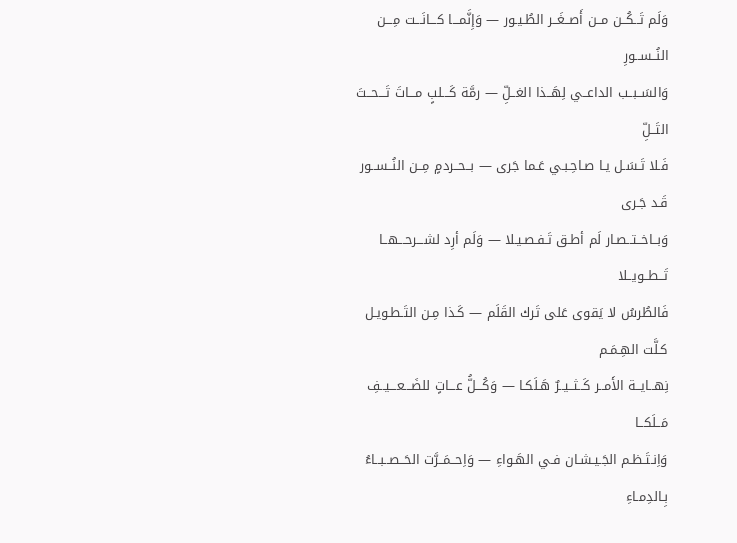وَلَم تَــكُــن مــن أَصــغَــر الطُـيـور — وَإِنَّمـــا كـــانَـــت مِـــن النُــســورِ
وَالسَــبــب الداعــي لِهَــذا الغــلِّ — رمَّة كَـــلبٍ مـــاتَ تَـــحــتَ التَــلِّ
فَـلا تَـسَـل يـا صـاحِـبـي عَـما جَرى — بــحــردمٍ مِــن النُــســور قَـد جَـرى
وَبــاخــتــصـار لَم أطـق تَـفـصـيـلا — وَلَم أرِد لشـــرحـــهــا تَــطــويــلا
فَالطُرسُ لا يَقوى عَلى تَرك القَلَم — كَـذا مِـن التَـطـويـل كـلَّت الهِـمَـم
نِهــايــة الأَمــر كَــثــيــرٌ هَـلَكـا — وَكُـــلُّ عـــاتٍ للضَـــعـــيــفِ مَــلَكــا
وَاِنـتَـظـم الجَـيـشـان فـي الهَـواءِ — وَاِحــمَــرَّت الحَــصــبــاءُ بِـالدِمـاءِ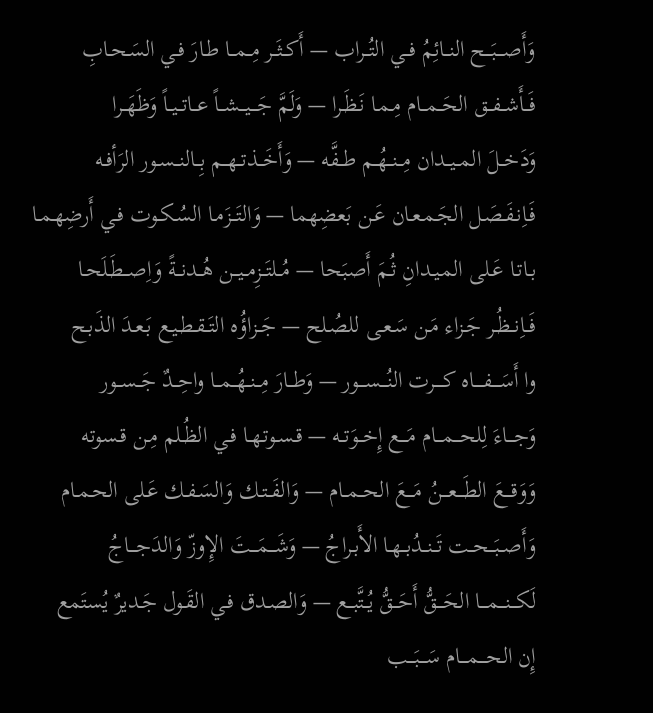وَأَصـــبَـــح النــائِمُ فــي التُــراب — أَكــثَــر مِــمــا طـارَ فـي السَـحـابِ
فَــأَشــفــق الحَــمــام مِـمـا نَـظَـرا — وَلَمَّ جَـــيـــشــاً عــاتــيــاً وَظَهَــرا
وَدَخــلَ المــيــدان مِــنــهُــم طــفَّه — وَأَخَــذتــهــم بِــالنــسـور الرَأفـه
فَـاِنـفَـصَـل الجَـمـعـان عَـن بَعضِهما — وَالتَــزَمـا السُـكـوت فـي أَرضِهـمـا
بـاتـا عَـلى المـيـدانِ ثُـمَ أَصبَحا — مُــلتَــزِمــيــن هُــدنــةً وَاِصــطَـلَحـا
فَــاِنــظُـر جَـزاء مَـن سَـعـى للصُـلح — جَــزاؤُه التَــقـطـيـع بَـعـدَ الذَبـح
وا أَسَــــفــــاه كــــرت النُـــســـور — وَطــارَ مِــنــهُــمــا واحِــدٌ جَــســور
وَجـــاءَ لِلحـــمـــام مَـــع إِخــوَتــه — قـسـوتـهـا فـي الظُـلم مِـن قـسوته
وَوَقـــعَ الطَـــعـــنُ مَـــعَ الحــمــام — وَالفَــتـك وَالسَـفـك عَـلى الحـمـام
وَأَصــبَــحــت تَــنــدُبــهـا الأَبـراجُ — وَشَـــمَـــتَ الإِوزّ وَالدَجـــاجُ
لَكـــنـــمـــا الحَـــقُّ أَحَــقُّ يُــتَّبــع — وَالصـدق فـي القَـول جَـديرٌ يُستَمع
إِن الحــــمـــام سَـــبَـــب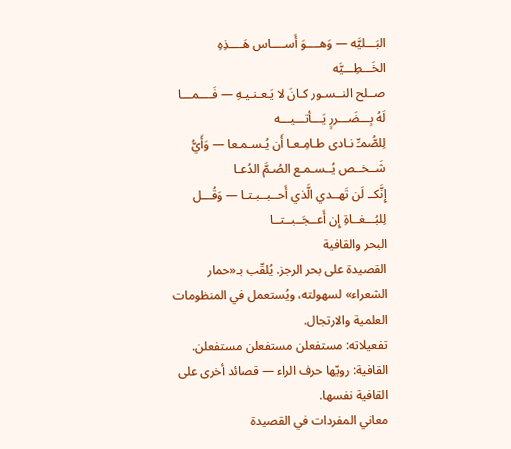البَـــليَّه — وَهــــوَ أَســــاس هَــــذِهِ الخَـــطِـــيَّه
صــلح النــسـور كـانَ لا يَـعـنـيـهِ — فَــــمـــا لَهُ بِـــضَـــررٍ يَـــأتـــيـــه
لِلصُّمـِّ نـادى طـامِـعـا أَن يُـسـمـعا — وَأَيُّ شَــخــص يُــسـمـع الصُـمَّ الدُعـا
إِنَّكــ لَن تَهــدي الَّذي أَحــبــبـتـا — وَقُـــل لِلبُـــغــاةِ إِن أَعــجَــبــتــا
البحر والقافية
القصيدة على بحر الرجز. يُلقّب بـ«حمار الشعراء» لسهولته، ويُستعمل في المنظومات العلمية والارتجال.
تفعيلاته: مستفعلن مستفعلن مستفعلن.
القافية: رويّها حرف الراء — قصائد أخرى على القافية نفسها.
معاني المفردات في القصيدة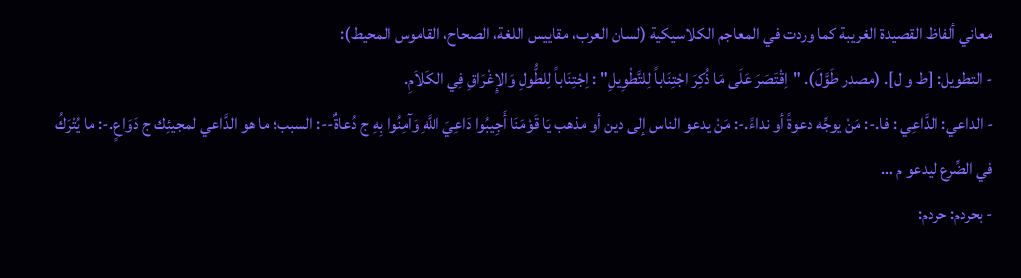معاني ألفاظ القصيدة الغريبة كما وردت في المعاجم الكلاسيكية (لسان العرب، مقاييس اللغة، الصحاح، القاموس المحيط):
- التطويل: [ط و ل]. (مصدر طَوَّلَ). "اِقْتَصَرَ عَلَى مَا ذُكِرَ اجْتِنَاباً لِلتَّطْوِيلِ" : اِجْتِنَاباً لِلطُّولِ وَالإِغْرَاقِ فِي الكَلاَمِ.
- الداعي: الدَّاعِي : فا.-: مَنْ يوجِّه دعوةً أو نداءً.-: مَنْ يدعو الناس إلى دين أو مذهب يَا قَوْمَنَا أَجِيبُوا دَاعِيَ اللَّهِ وَآمِنُوا بِهِ ج دُعاةٌ--: السبب؛ ما هو الدَّاعي لمجيئِك ج دَوَاعٍ.-: ما يُتْرَكُ في الضِّرع ليدعو م …
- بحردم: حردم: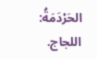الحَرْدَمَةُ: اللجاج.